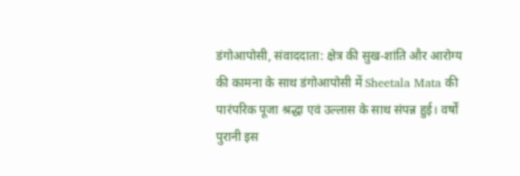डंगोआपोसी, संवाददाता: क्षेत्र की सुख-शांति और आरोग्य की कामना के साथ डंगोआपोसी में Sheetala Mata की पारंपरिक पूजा श्रद्धा एवं उल्लास के साथ संपन्न हुई। वर्षों पुरानी इस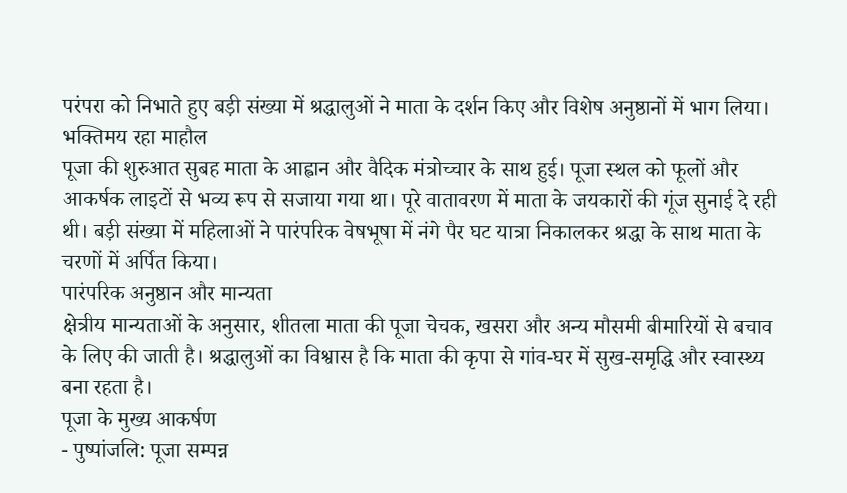परंपरा को निभाते हुए बड़ी संख्या में श्रद्धालुओं ने माता के दर्शन किए और विशेष अनुष्ठानों में भाग लिया।
भक्तिमय रहा माहौल
पूजा की शुरुआत सुबह माता के आह्वान और वैदिक मंत्रोच्चार के साथ हुई। पूजा स्थल को फूलों और आकर्षक लाइटों से भव्य रूप से सजाया गया था। पूरे वातावरण में माता के जयकारों की गूंज सुनाई दे रही थी। बड़ी संख्या में महिलाओं ने पारंपरिक वेषभूषा में नंगे पैर घट यात्रा निकालकर श्रद्धा के साथ माता के चरणों में अर्पित किया।
पारंपरिक अनुष्ठान और मान्यता
क्षेत्रीय मान्यताओं के अनुसार, शीतला माता की पूजा चेचक, खसरा और अन्य मौसमी बीमारियों से बचाव के लिए की जाती है। श्रद्धालुओं का विश्वास है कि माता की कृपा से गांव-घर में सुख-समृद्धि और स्वास्थ्य बना रहता है।
पूजा के मुख्य आकर्षण
- पुष्पांजलि: पूजा सम्पन्न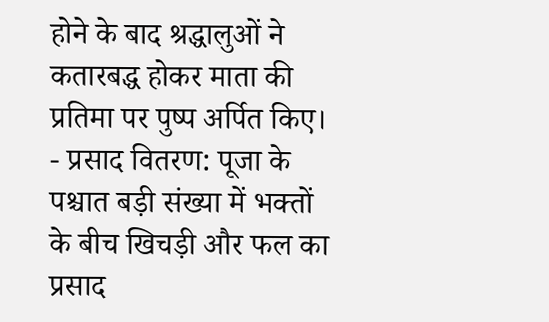होने के बाद श्रद्धालुओं ने कतारबद्ध होकर माता की प्रतिमा पर पुष्प अर्पित किए।
- प्रसाद वितरण: पूजा के पश्चात बड़ी संख्या में भक्तों के बीच खिचड़ी और फल का प्रसाद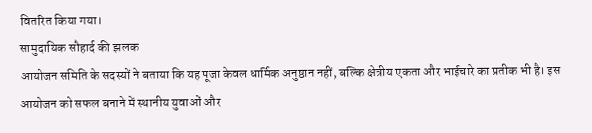वितरित किया गया।
सामुदायिक सौहार्द की झलक
आयोजन समिति के सदस्यों ने बताया कि यह पूजा केवल धार्मिक अनुष्ठान नहीं, बल्कि क्षेत्रीय एकता और भाईचारे का प्रतीक भी है। इस आयोजन को सफल बनाने में स्थानीय युवाओं और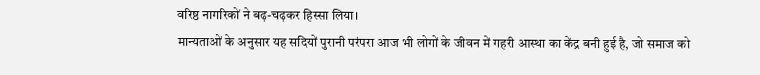वरिष्ठ नागरिकों ने बढ़-चढ़कर हिस्सा लिया।
मान्यताओं के अनुसार यह सदियों पुरानी परंपरा आज भी लोगों के जीवन में गहरी आस्था का केंद्र बनी हुई है, जो समाज को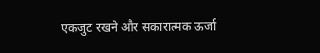एकजुट रखने और सकारात्मक ऊर्जा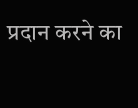प्रदान करने का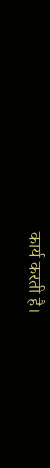कार्य करती है।